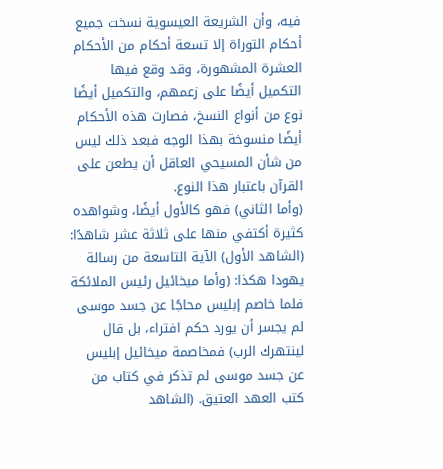فيه، وأن الشريعة العيسوية نسخت جميع أحكام التوراة إلا تسعة أحكام من الأحكام العشرة المشهورة، وقد وقع فيها التكميل أيضًا على زعمهم، والتكميل أيضًا نوع من أنواع النسخ، فصارت هذه الأحكام أيضًا منسوخة بهذا الوجه فبعد ذلك ليس من شأن المسيحي العاقل أن يطعن على القرآن باعتبار هذا النوع.
(وأما الثاني) فهو كالأول أيضًا، وشواهده كثيرة أكتفي منها على ثلاثة عشر شاهدًا:
(الشاهد الأول) الآية التاسعة من رسالة يهودا هكذا: (وأما ميخائيل رئيس الملائكة فلما خاصم إبليس محاجًا عن جسد موسى لم يجسر أن يورد حكم افتراء، بل قال لينتهرك الرب) فمخاصمة ميخائيل إبليس عن جسد موسى لم تذكر في كتاب من كتب العهد العتيق. (الشاهد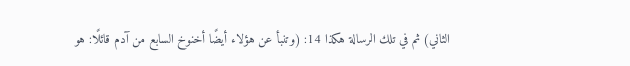الثاني) ثم في تلك الرسالة هكذا 14: (وتنبأ عن هؤلاء أيضًا أخنوخ السابع من آدم قائلًا: هو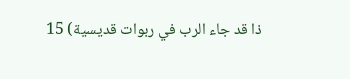ذا قد جاء الرب في ربوات قديسية) 15